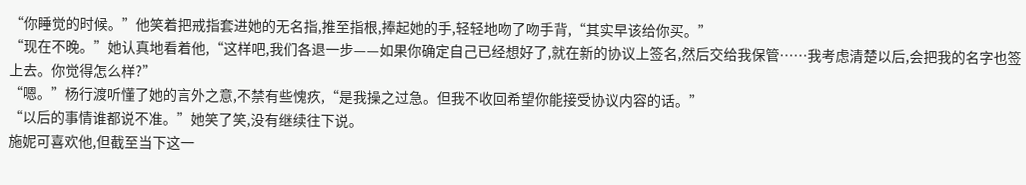“你睡觉的时候。”他笑着把戒指套进她的无名指,推至指根,捧起她的手,轻轻地吻了吻手背,“其实早该给你买。”
“现在不晚。”她认真地看着他,“这样吧,我们各退一步——如果你确定自己已经想好了,就在新的协议上签名,然后交给我保管……我考虑清楚以后,会把我的名字也签上去。你觉得怎么样?”
“嗯。”杨行渡听懂了她的言外之意,不禁有些愧疚,“是我操之过急。但我不收回希望你能接受协议内容的话。”
“以后的事情谁都说不准。”她笑了笑,没有继续往下说。
施妮可喜欢他,但截至当下这一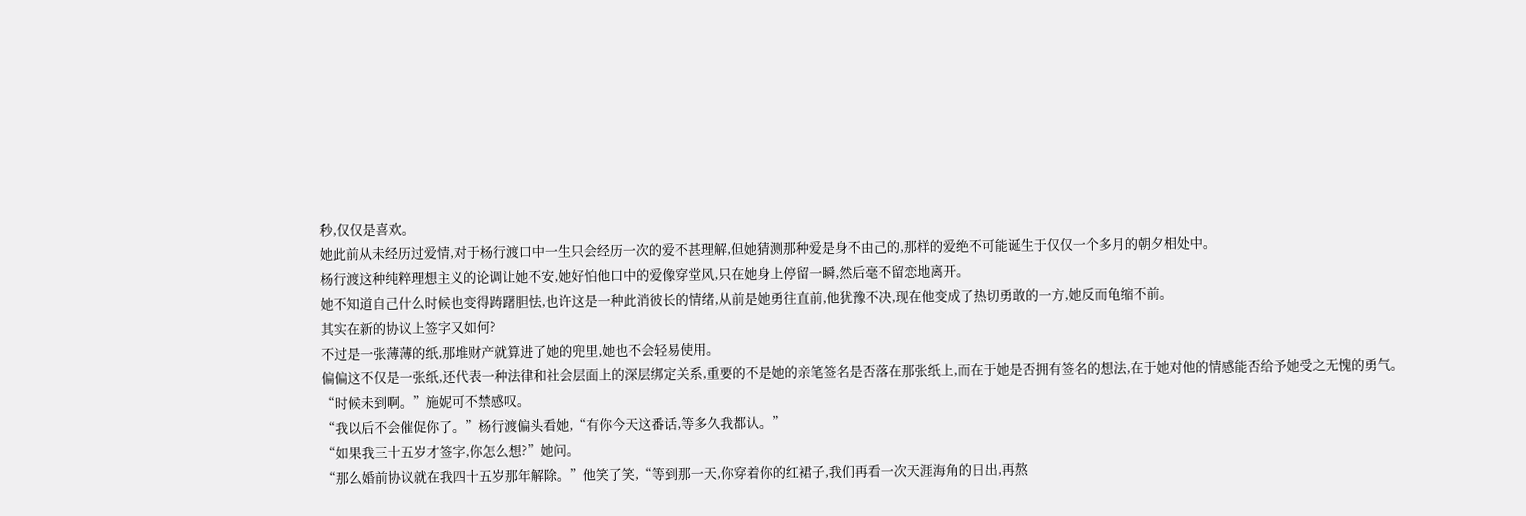秒,仅仅是喜欢。
她此前从未经历过爱情,对于杨行渡口中一生只会经历一次的爱不甚理解,但她猜测那种爱是身不由己的,那样的爱绝不可能诞生于仅仅一个多月的朝夕相处中。
杨行渡这种纯粹理想主义的论调让她不安,她好怕他口中的爱像穿堂风,只在她身上停留一瞬,然后毫不留恋地离开。
她不知道自己什么时候也变得踌躇胆怯,也许这是一种此消彼长的情绪,从前是她勇往直前,他犹豫不决,现在他变成了热切勇敢的一方,她反而龟缩不前。
其实在新的协议上签字又如何?
不过是一张薄薄的纸,那堆财产就算进了她的兜里,她也不会轻易使用。
偏偏这不仅是一张纸,还代表一种法律和社会层面上的深层绑定关系,重要的不是她的亲笔签名是否落在那张纸上,而在于她是否拥有签名的想法,在于她对他的情感能否给予她受之无愧的勇气。
“时候未到啊。”施妮可不禁感叹。
“我以后不会催促你了。”杨行渡偏头看她,“有你今天这番话,等多久我都认。”
“如果我三十五岁才签字,你怎么想?”她问。
“那么婚前协议就在我四十五岁那年解除。”他笑了笑,“等到那一天,你穿着你的红裙子,我们再看一次天涯海角的日出,再熬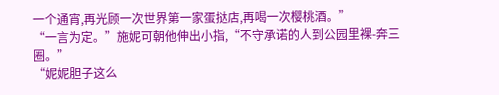一个通宵,再光顾一次世界第一家蛋挞店,再喝一次樱桃酒。”
“一言为定。”施妮可朝他伸出小指,“不守承诺的人到公园里裸-奔三圈。”
“妮妮胆子这么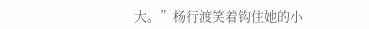大。”杨行渡笑着钩住她的小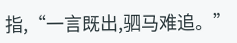指,“一言既出,驷马难追。”